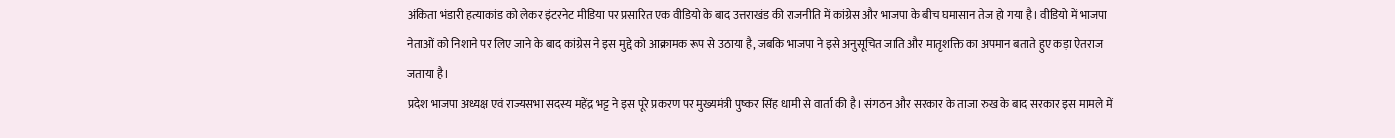अंकिता भंडारी हत्याकांड को लेकर इंटरनेट मीडिया पर प्रसारित एक वीडियो के बाद उत्तराखंड की राजनीति में कांग्रेस और भाजपा के बीच घमासान तेज हो गया है। वीडियो में भाजपा नेताओं को निशाने पर लिए जाने के बाद कांग्रेस ने इस मुद्दे को आक्रामक रूप से उठाया है, जबकि भाजपा ने इसे अनुसूचित जाति और मातृशक्ति का अपमान बताते हुए कड़ा ऐतराज जताया है।
प्रदेश भाजपा अध्यक्ष एवं राज्यसभा सदस्य महेंद्र भट्ट ने इस पूरे प्रकरण पर मुख्यमंत्री पुष्कर सिंह धामी से वार्ता की है। संगठन और सरकार के ताजा रुख के बाद सरकार इस मामले में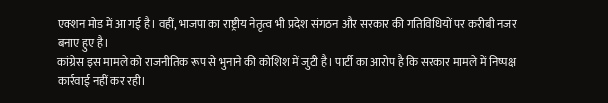एक्शन मोड में आ गई है। वहीं, भाजपा का राष्ट्रीय नेतृत्व भी प्रदेश संगठन और सरकार की गतिविधियों पर करीबी नजर बनाए हुए है।
कांग्रेस इस मामले को राजनीतिक रूप से भुनाने की कोशिश में जुटी है। पार्टी का आरोप है कि सरकार मामले में निष्पक्ष कार्रवाई नहीं कर रही।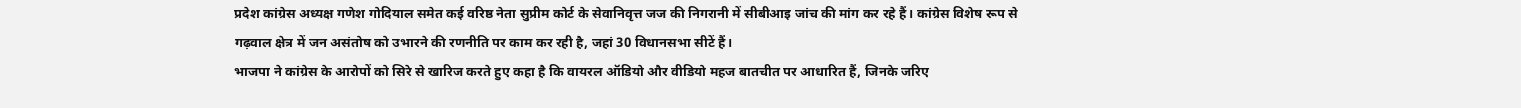प्रदेश कांग्रेस अध्यक्ष गणेश गोदियाल समेत कई वरिष्ठ नेता सुप्रीम कोर्ट के सेवानिवृत्त जज की निगरानी में सीबीआइ जांच की मांग कर रहे हैं। कांग्रेस विशेष रूप से गढ़वाल क्षेत्र में जन असंतोष को उभारने की रणनीति पर काम कर रही है, जहां 30 विधानसभा सीटें हैं।
भाजपा ने कांग्रेस के आरोपों को सिरे से खारिज करते हुए कहा है कि वायरल ऑडियो और वीडियो महज बातचीत पर आधारित हैं, जिनके जरिए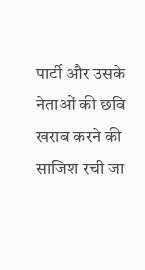पार्टी और उसके नेताओं की छवि खराब करने की साजिश रची जा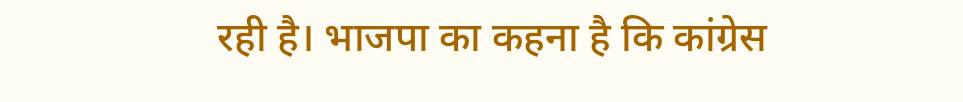रही है। भाजपा का कहना है कि कांग्रेस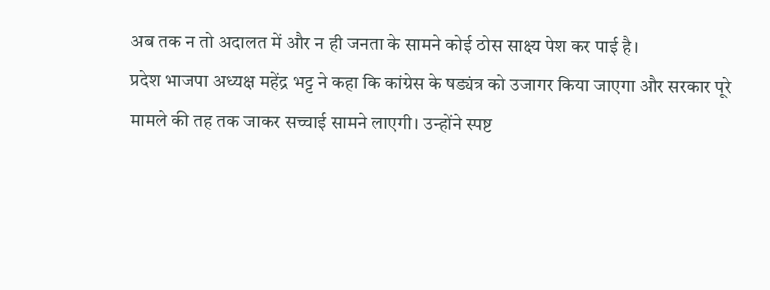अब तक न तो अदालत में और न ही जनता के सामने कोई ठोस साक्ष्य पेश कर पाई है।
प्रदेश भाजपा अध्यक्ष महेंद्र भट्ट ने कहा कि कांग्रेस के षड्यंत्र को उजागर किया जाएगा और सरकार पूरे मामले की तह तक जाकर सच्चाई सामने लाएगी। उन्होंने स्पष्ट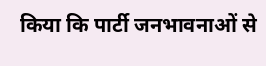किया कि पार्टी जनभावनाओं से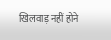खिलवाड़ नहीं होने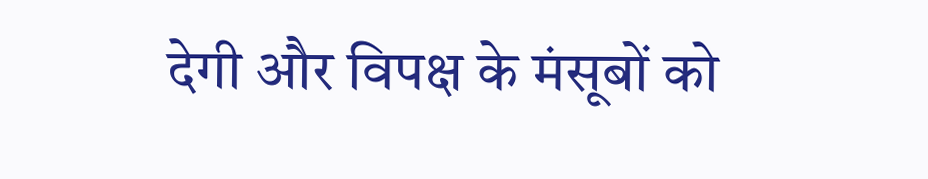देगी और विपक्ष के मंसूबों को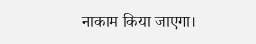नाकाम किया जाएगा।